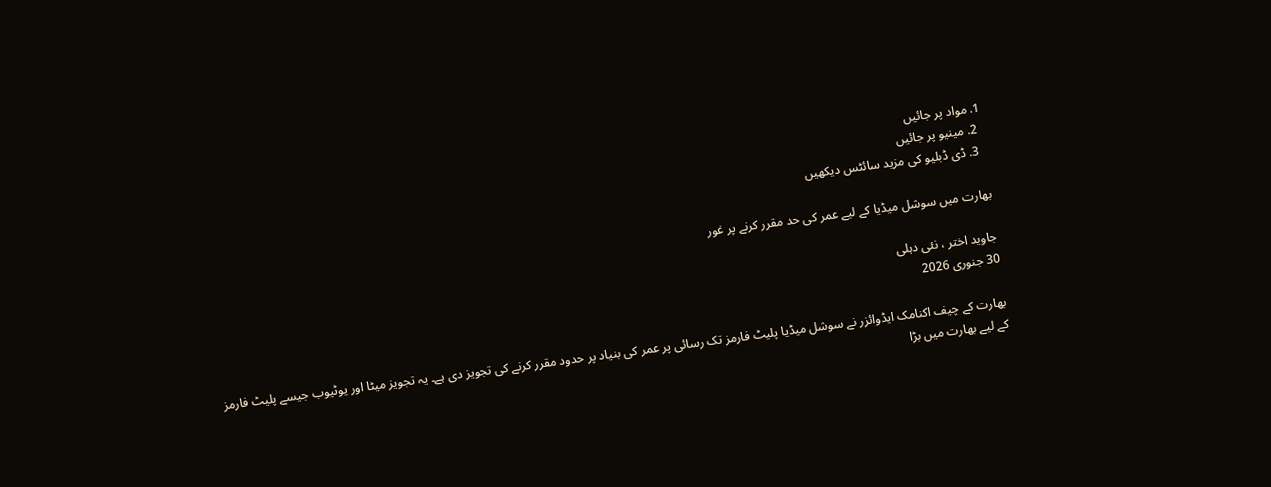1. مواد پر جائیں
  2. مینیو پر جائیں
  3. ڈی ڈبلیو کی مزید سائٹس دیکھیں

بھارت میں سوشل میڈیا کے لیے عمر کی حد مقرر کرنے پر غور

جاوید اختر ، نئی دہلی
30 جنوری 2026

بھارت کے چیف اکنامک ایڈوائزر نے سوشل میڈیا پلیٹ فارمز تک رسائی پر عمر کی بنیاد پر حدود مقرر کرنے کی تجویز دی ہے۔ یہ تجویز میٹا اور یوٹیوب جیسے پلیٹ فارمز کے لیے بھارت میں بڑا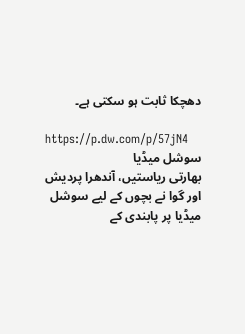دھچکا ثابت ہو سکتی ہے۔

https://p.dw.com/p/57jN4
سوشل میڈیا
بھارتی ریاستیں، آندھرا پردیش اور گوا نے بچوں کے لیے سوشل میڈیا پر پابندی کے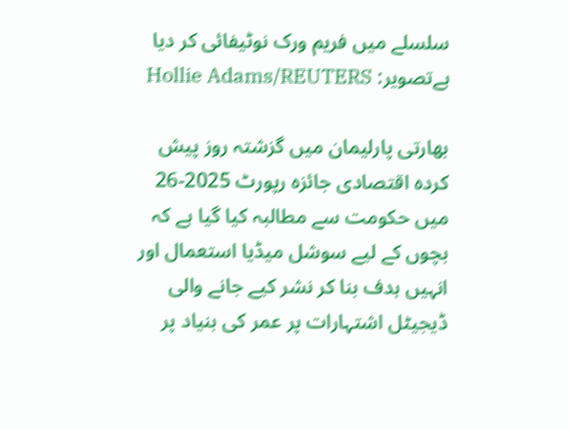سلسلے میں فریم ورک نوٹیفائی کر دیا ہےتصویر: Hollie Adams/REUTERS

بھارتی پارلیمان میں گزشتہ روز پیش کردہ اقتصادی جائزہ رپورٹ 2025-26 میں حکومت سے مطالبہ کیا گیا ہے کہ بچوں کے لیے سوشل میڈیا استعمال اور انہیں ہدف بنا کر نشر کیے جانے والی ڈیجیٹل اشتہارات پر عمر کی بنیاد پر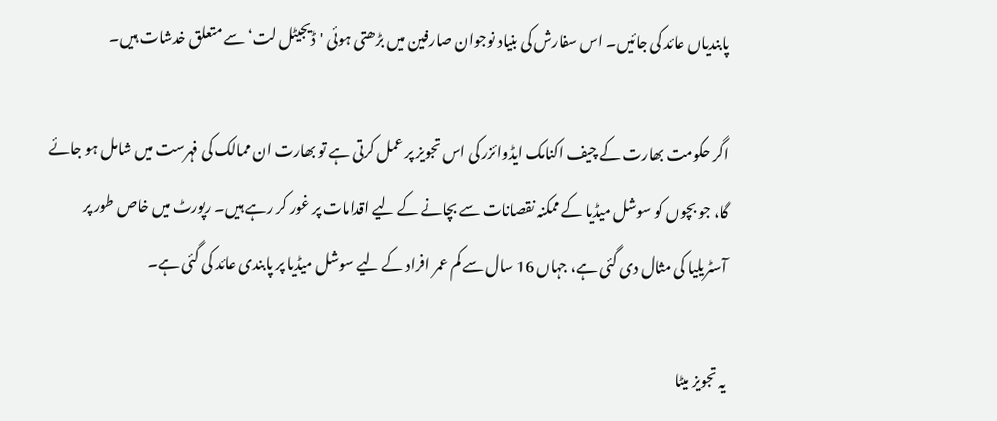پابندیاں عائد کی جائیں۔ اس سفارش کی بنیاد نوجوان صارفین میں بڑھتی ہوئی 'ڈیجیٹل لت‘ سے متعلق خدشات ہیں۔

اگر حکومت بھارت کے چیف اکنامک ایڈوائزر کی اس تجویز پر عمل کرتی ہے تو بھارت ان ممالک کی فہرست میں شامل ہو جائے گا، جو بچوں کو سوشل میڈیا کے ممکنہ نقصانات سے بچانے کے لیے اقدامات پر غور کر رہے ہیں۔ رپورٹ میں خاص طور پر آسٹریلیا کی مثال دی گئی ہے، جہاں 16 سال سے کم عمر افراد کے لیے سوشل میڈیا پر پابندی عائد کی گئی ہے۔

یہ تجویز میٹا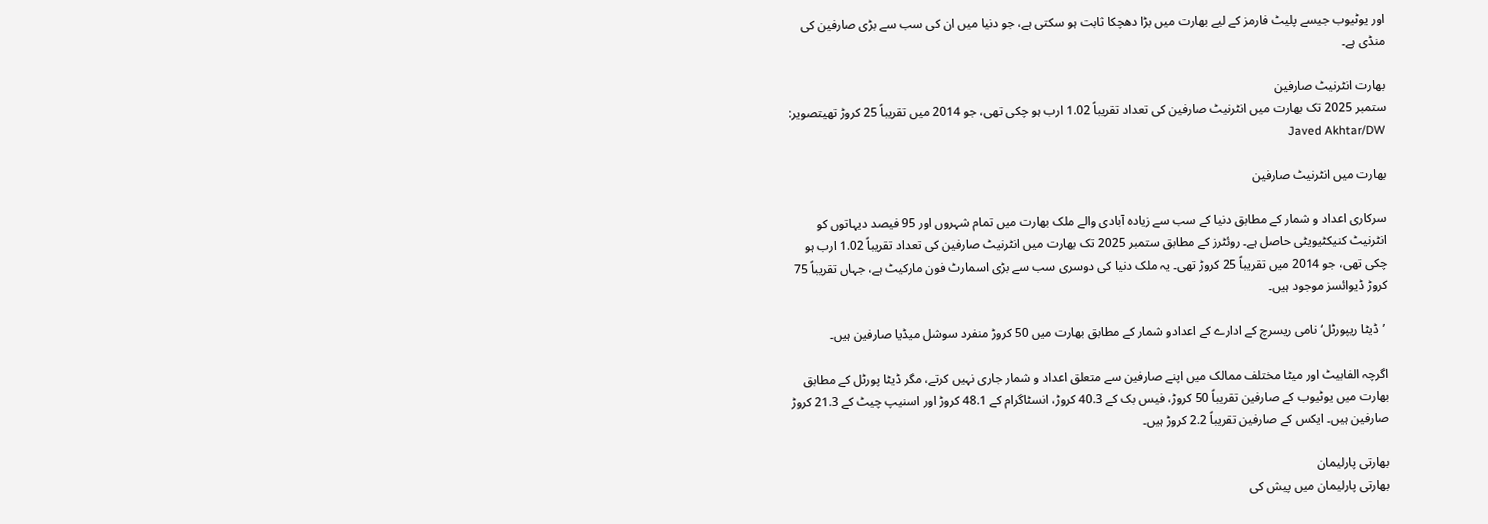اور یوٹیوب جیسے پلیٹ فارمز کے لیے بھارت میں بڑا دھچکا ثابت ہو سکتی ہے، جو دنیا میں ان کی سب سے بڑی صارفین کی منڈی ہے۔

بھارت انٹرنیٹ صارفین
ستمبر 2025 تک بھارت میں انٹرنیٹ صارفین کی تعداد تقریباً 1.02 ارب ہو چکی تھی، جو 2014 میں تقریباً 25 کروڑ تھیتصویر: Javed Akhtar/DW

بھارت میں انٹرنیٹ صارفین

سرکاری اعداد و شمار کے مطابق دنیا کے سب سے زیادہ آبادی والے ملک بھارت میں تمام شہروں اور 95 فیصد دیہاتوں کو انٹرنیٹ کنیکٹیویٹی حاصل ہے۔ روئٹرز کے مطابق ستمبر 2025 تک بھارت میں انٹرنیٹ صارفین کی تعداد تقریباً 1.02 ارب ہو چکی تھی، جو 2014 میں تقریباً 25 کروڑ تھی۔ یہ ملک دنیا کی دوسری سب سے بڑی اسمارٹ فون مارکیٹ ہے، جہاں تقریباً 75 کروڑ ڈیوائسز موجود ہیں۔

 ’ڈیٹا ریپورٹل‘ نامی ریسرچ کے ادارے کے اعدادو شمار کے مطابق بھارت میں 50 کروڑ منفرد سوشل میڈیا صارفین ہیں۔

اگرچہ الفابیٹ اور میٹا مختلف ممالک میں اپنے صارفین سے متعلق اعداد و شمار جاری نہیں کرتے، مگر ڈیٹا پورٹل کے مطابق بھارت میں یوٹیوب کے صارفین تقریباً 50 کروڑ، فیس بک کے 40.3 کروڑ، انسٹاگرام کے 48.1 کروڑ اور اسنیپ چیٹ کے 21.3 کروڑ صارفین ہیں۔ ایکس کے صارفین تقریباً 2.2 کروڑ ہیں۔

بھارتی پارلیمان
بھارتی پارلیمان میں پیش کی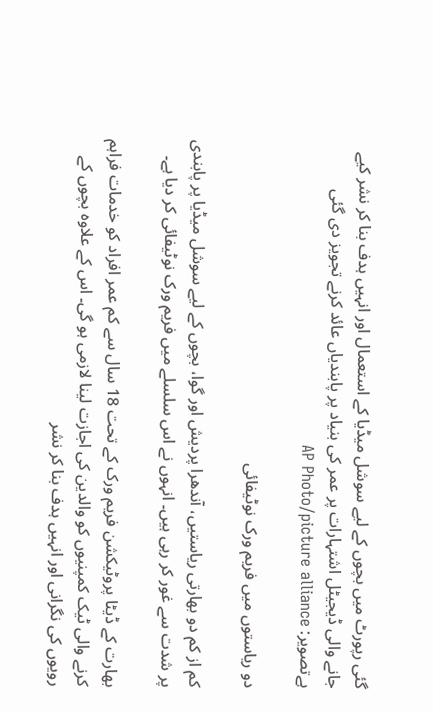گئی رپورٹ میں بچوں کے لیے سوشل میڈیا کے استعمال اور انہیں ہدف بنا کر نشر کیے جانے والی ڈیجیٹل اشتہارات پر عمر کی بنیاد پر پابندیاں عائد کرنے تجویز دی گئی ہےتصویر: AP Photo/picture alliance

دو ریاستوں میں فریم ورک نوٹیفائی

کم از کم دو بھارتی ریاستیں، آندھرا پردیش اور گوا، بچوں کے لیے سوشل میڈیا پر پابندی پر شدت سے غور کر رہی ہیں۔ انہوں نے اس سلسلے میں فریم ورک نوٹیفائی کر دیا ہے۔

بھارت کے ڈیٹا پروٹیکشن فریم ورک کے تحت 18 سال سے کم عمر افراد کو خدمات فراہم کرنے والی ٹیک کمپنیوں کو والدین کی اجازت لینا لازمی ہو گی۔ اس کے علاوہ بچوں کے  رویوں کی نگرانی اور انہیں ہدف بنا کر نشر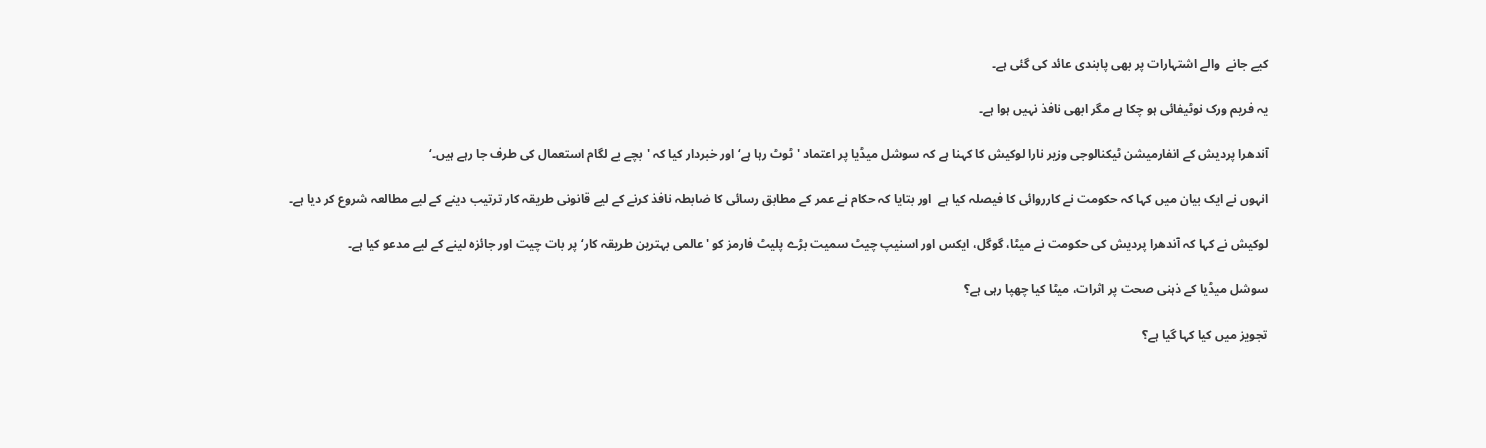کیے جانے  والے اشتہارات پر بھی پابندی عائد کی گئی ہے۔

یہ فریم ورک نوٹیفائی ہو چکا ہے مگر ابھی نافذ نہیں ہوا ہے۔

آندھرا پردیش کے انفارمیشن ٹیکنالوجی وزیر نارا لوکیش کا کہنا ہے کہ سوشل میڈیا پر اعتماد 'ٹوٹ رہا ہے‘ اور خبردار کیا کہ 'بچے بے لگام استعمال کی طرف جا رہے ہیں۔‘

انہوں نے ایک بیان میں کہا کہ حکومت نے کارروائی کا فیصلہ کیا ہے  اور بتایا کہ حکام نے عمر کے مطابق رسائی کا ضابطہ نافذ کرنے کے لیے قانونی طریقہ کار ترتیب دینے کے لیے مطالعہ شروع کر دیا ہے۔

لوکیش نے کہا کہ آندھرا پردیش کی حکومت نے میٹا، گوگل، ایکس اور اسنیپ چیٹ سمیت بڑے پلیٹ فارمز کو 'عالمی بہترین طریقہ کار‘ پر بات چیت اور جائزہ لینے کے لیے مدعو کیا ہے۔

سوشل میڈیا کے ذہنی صحت پر اثرات، میٹا کیا چھپا رہی ہے؟

تجویز میں کیا کہا گیا ہے؟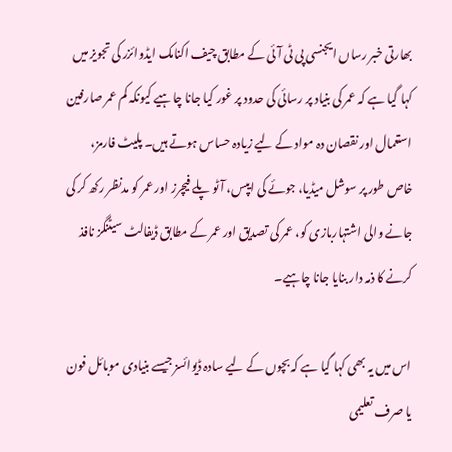بھارتی خبر رساں ایجنسی پی ٹی آئی کے مطابق چیف اکنامک ایڈوائزر کی تجویز میں کہا گیا ہے کہ عمر کی بنیاد پر رسائی کی حدود پر غور کیا جانا چاہیے کیونکہ کم عمر صارفین استعمال اور نقصان دہ مواد کے لیے زیادہ حساس ہوتے ہیں۔ پلیٹ فارمز، خاص طور پر سوشل میڈیا، جوئے کی ایپس، آٹو پلے فیچرز اور عمر کو مدنظر رکھ کر کی جانے والی اشتہاربازی کو، عمر کی تصدیق اور عمر کے مطابق ڈیفالٹ سیٹنگز نافذ کرنے کا ذمہ دار بنایا جانا چاہیے۔

اس میں یہ بھی کہا گیا ہے کہ بچوں کے لیے سادہ ڈیوائسز جیسے بنیادی موبائل فون یا صرف تعلیمی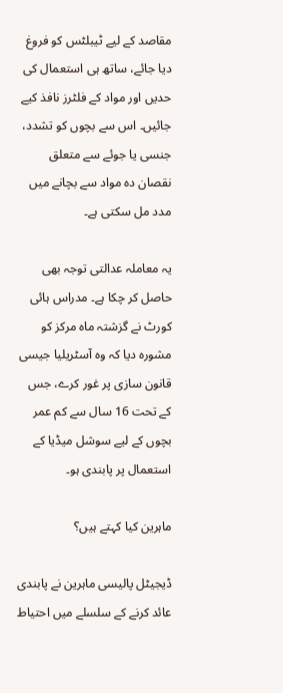مقاصد کے لیے ٹیبلٹس کو فروغ دیا جائے، ساتھ ہی استعمال کی حدیں اور مواد کے فلٹرز نافذ کیے جائیں۔ اس سے بچوں کو تشدد، جنسی یا جوئے سے متعلق نقصان دہ مواد سے بچانے میں مدد مل سکتی ہے۔

یہ معاملہ عدالتی توجہ بھی حاصل کر چکا ہے۔ مدراس ہائی کورٹ نے گزشتہ ماہ مرکز کو مشورہ دیا کہ وہ آسٹریلیا جیسی قانون سازی پر غور کرے، جس کے تحت 16 سال سے کم عمر بچوں کے لیے سوشل میڈیا کے استعمال پر پابندی ہو۔

ماہرین کیا کہتے ہیں؟

ڈیجیٹل پالیسی ماہرین نے پابندی عائد کرنے کے سلسلے میں احتیاط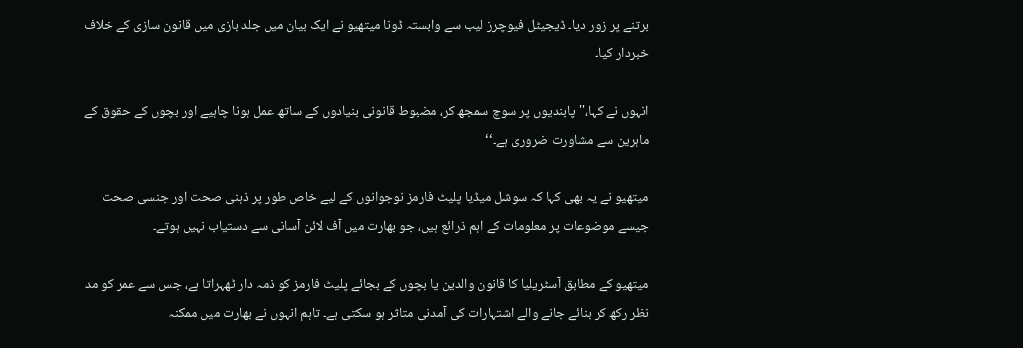برتنے پر زور دیا۔ ڈیجیٹل فیوچرز لیب سے وابستہ ڈونا میتھیو نے ایک بیان میں جلد بازی میں قانون سازی کے خلاف خبردار کیا۔

انہوں نے کہا،''پابندیوں پر سوچ سمجھ کر، مضبوط قانونی بنیادوں کے ساتھ عمل ہونا چاہیے اور بچوں کے حقوق کے ماہرین سے مشاورت ضروری ہے۔‘‘

میتھیو نے یہ بھی کہا کہ سوشل میڈیا پلیٹ فارمز نوجوانوں کے لیے خاص طور پر ذہنی صحت اور جنسی صحت جیسے موضوعات پر معلومات کے اہم ذرائع ہیں، جو بھارت میں آف لائن آسانی سے دستیاب نہیں ہوتے۔

میتھیو کے مطابق آسٹریلیا کا قانون والدین یا بچوں کے بجائے پلیٹ فارمز کو ذمہ دار ٹھہراتا ہے، جس سے عمر کو مد نظر رکھ کر بنائے جانے والے اشتہارات کی آمدنی متاثر ہو سکتی ہے۔ تاہم انہوں نے بھارت میں ممکنہ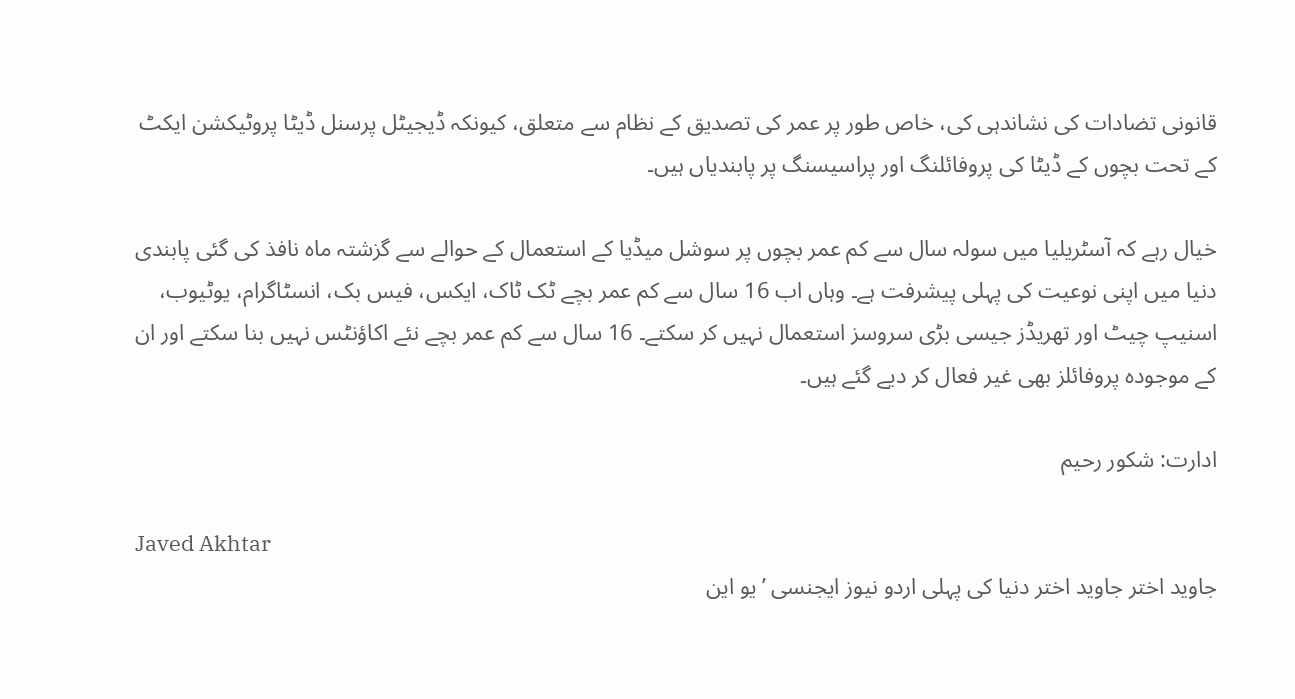قانونی تضادات کی نشاندہی کی، خاص طور پر عمر کی تصدیق کے نظام سے متعلق، کیونکہ ڈیجیٹل پرسنل ڈیٹا پروٹیکشن ایکٹ کے تحت بچوں کے ڈیٹا کی پروفائلنگ اور پراسیسنگ پر پابندیاں ہیں۔

خیال رہے کہ آسٹریلیا میں سولہ سال سے کم عمر بچوں پر سوشل میڈیا کے استعمال کے حوالے سے گزشتہ ماہ نافذ کی گئی پابندی دنیا میں اپنی نوعیت کی پہلی پیشرفت ہے۔ وہاں اب 16 سال سے کم عمر بچے ٹک ٹاک، ایکس، فیس بک، انسٹاگرام، یوٹیوب، اسنیپ چیٹ اور تھریڈز جیسی بڑی سروسز استعمال نہیں کر سکتے۔ 16 سال سے کم عمر بچے نئے اکاؤنٹس نہیں بنا سکتے اور ان کے موجودہ پروفائلز بھی غیر فعال کر دیے گئے ہیں۔

ادارت: شکور رحیم

Javed Akhtar
جاوید اختر جاوید اختر دنیا کی پہلی اردو نیوز ایجنسی ’یو این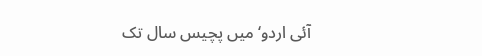آئی اردو‘ میں پچیس سال تک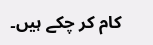کام کر چکے ہیں۔